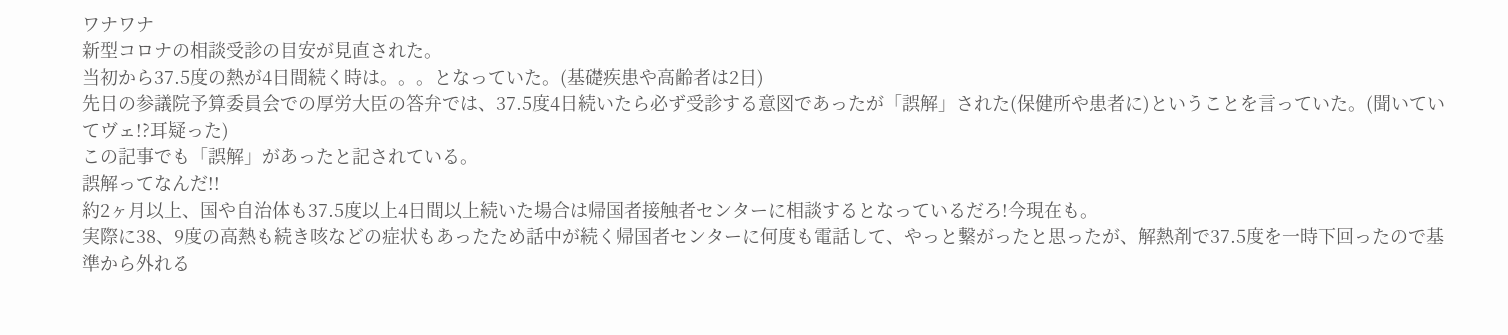ワナワナ
新型コロナの相談受診の目安が見直された。
当初から37.5度の熱が4日間続く時は。。。となっていた。(基礎疾患や高齢者は2日)
先日の参議院予算委員会での厚労大臣の答弁では、37.5度4日続いたら必ず受診する意図であったが「誤解」された(保健所や患者に)ということを言っていた。(聞いていてヴェ!?耳疑った)
この記事でも「誤解」があったと記されている。
誤解ってなんだ!!
約2ヶ月以上、国や自治体も37.5度以上4日間以上続いた場合は帰国者接触者センターに相談するとなっているだろ!今現在も。
実際に38、9度の高熱も続き咳などの症状もあったため話中が続く帰国者センターに何度も電話して、やっと繋がったと思ったが、解熱剤で37.5度を一時下回ったので基準から外れる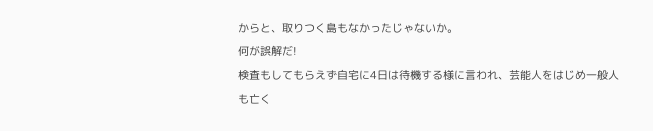からと、取りつく島もなかったじゃないか。
何が誤解だ!
検査もしてもらえず自宅に4日は待機する様に言われ、芸能人をはじめ一般人も亡く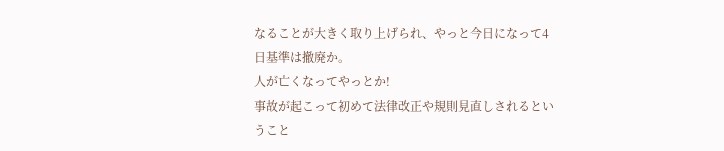なることが大きく取り上げられ、やっと今日になって4日基準は撤廃か。
人が亡くなってやっとか!
事故が起こって初めて法律改正や規則見直しされるということ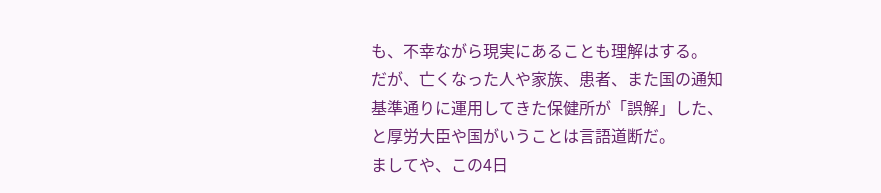も、不幸ながら現実にあることも理解はする。
だが、亡くなった人や家族、患者、また国の通知基準通りに運用してきた保健所が「誤解」した、と厚労大臣や国がいうことは言語道断だ。
ましてや、この4日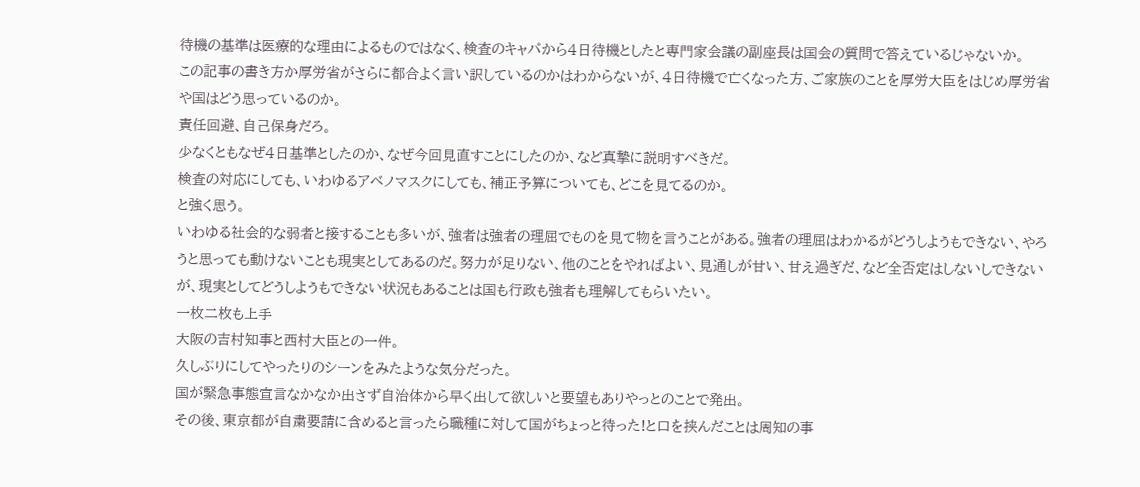待機の基準は医療的な理由によるものではなく、検査のキャパから4日待機としたと専門家会議の副座長は国会の質問で答えているじゃないか。
この記事の書き方か厚労省がさらに都合よく言い訳しているのかはわからないが、4日待機で亡くなった方、ご家族のことを厚労大臣をはじめ厚労省や国はどう思っているのか。
責任回避、自己保身だろ。
少なくともなぜ4日基準としたのか、なぜ今回見直すことにしたのか、など真摯に説明すべきだ。
検査の対応にしても、いわゆるアベノマスクにしても、補正予算についても、どこを見てるのか。
と強く思う。
いわゆる社会的な弱者と接することも多いが、強者は強者の理屈でものを見て物を言うことがある。強者の理屈はわかるがどうしようもできない、やろうと思っても動けないことも現実としてあるのだ。努力が足りない、他のことをやればよい、見通しが甘い、甘え過ぎだ、など全否定はしないしできないが、現実としてどうしようもできない状況もあることは国も行政も強者も理解してもらいたい。
一枚二枚も上手
大阪の吉村知事と西村大臣との一件。
久しぶりにしてやったりのシーンをみたような気分だった。
国が緊急事態宣言なかなか出さず自治体から早く出して欲しいと要望もありやっとのことで発出。
その後、東京都が自粛要請に含めると言ったら職種に対して国がちょっと待った!と口を挟んだことは周知の事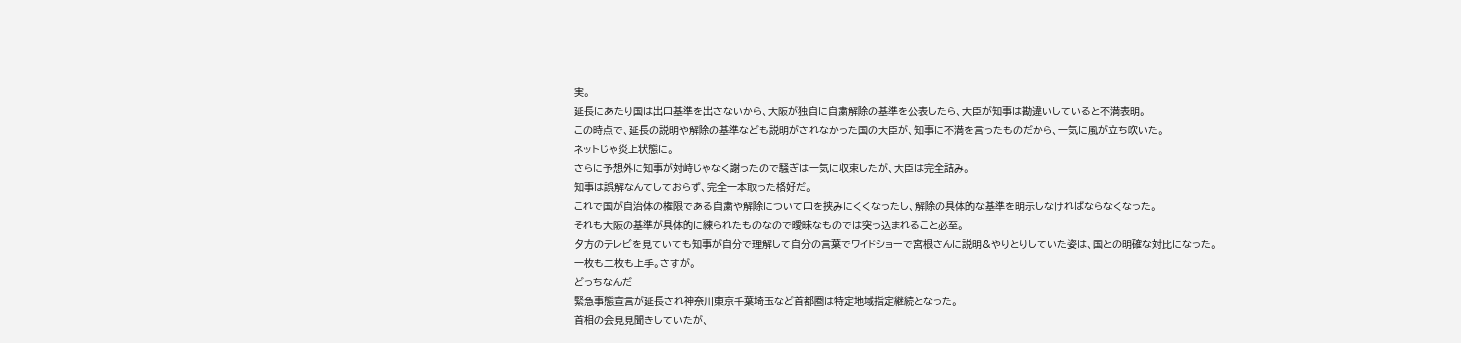実。
延長にあたり国は出口基準を出さないから、大阪が独自に自粛解除の基準を公表したら、大臣が知事は勘違いしていると不満表明。
この時点で、延長の説明や解除の基準なども説明がされなかった国の大臣が、知事に不満を言ったものだから、一気に風が立ち吹いた。
ネットじゃ炎上状態に。
さらに予想外に知事が対峙じゃなく謝ったので騒ぎは一気に収束したが、大臣は完全詰み。
知事は誤解なんてしておらず、完全一本取った格好だ。
これで国が自治体の権限である自粛や解除について口を挟みにくくなったし、解除の具体的な基準を明示しなければならなくなった。
それも大阪の基準が具体的に練られたものなので曖昧なものでは突っ込まれること必至。
夕方のテレビを見ていても知事が自分で理解して自分の言葉でワイドショーで宮根さんに説明&やりとりしていた姿は、国との明確な対比になった。
一枚も二枚も上手。さすが。
どっちなんだ
緊急事態宣言が延長され神奈川東京千葉埼玉など首都圏は特定地域指定継続となった。
首相の会見見聞きしていたが、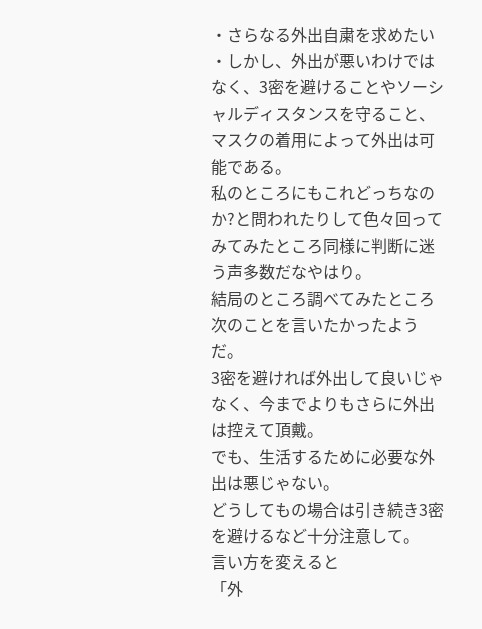・さらなる外出自粛を求めたい
・しかし、外出が悪いわけではなく、3密を避けることやソーシャルディスタンスを守ること、マスクの着用によって外出は可能である。
私のところにもこれどっちなのか?と問われたりして色々回ってみてみたところ同様に判断に迷う声多数だなやはり。
結局のところ調べてみたところ次のことを言いたかったようだ。
3密を避ければ外出して良いじゃなく、今までよりもさらに外出は控えて頂戴。
でも、生活するために必要な外出は悪じゃない。
どうしてもの場合は引き続き3密を避けるなど十分注意して。
言い方を変えると
「外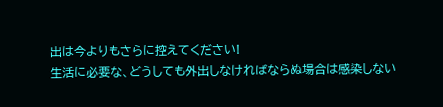出は今よりもさらに控えてください!
生活に必要な、どうしても外出しなければならぬ場合は感染しない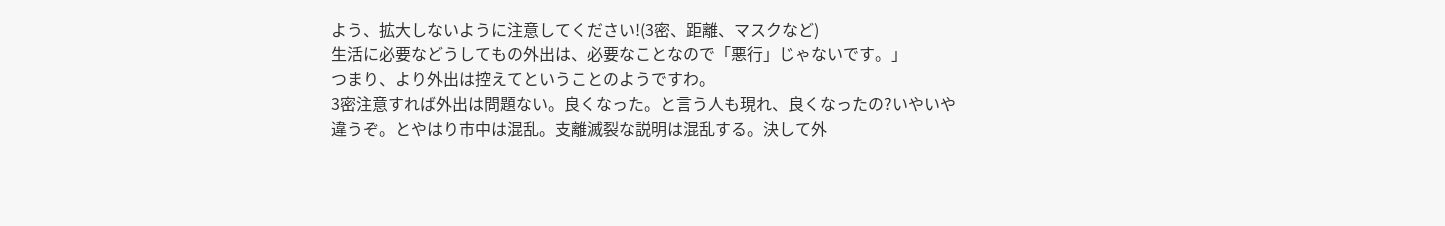よう、拡大しないように注意してください!(3密、距離、マスクなど)
生活に必要などうしてもの外出は、必要なことなので「悪行」じゃないです。」
つまり、より外出は控えてということのようですわ。
3密注意すれば外出は問題ない。良くなった。と言う人も現れ、良くなったの?いやいや違うぞ。とやはり市中は混乱。支離滅裂な説明は混乱する。決して外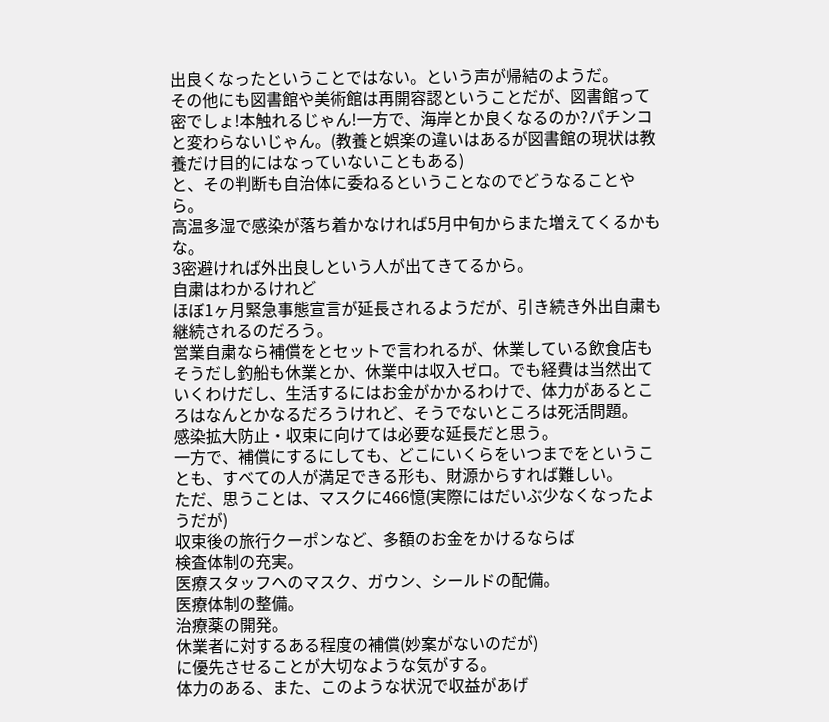出良くなったということではない。という声が帰結のようだ。
その他にも図書館や美術館は再開容認ということだが、図書館って密でしょ!本触れるじゃん!一方で、海岸とか良くなるのか?パチンコと変わらないじゃん。(教養と娯楽の違いはあるが図書館の現状は教養だけ目的にはなっていないこともある)
と、その判断も自治体に委ねるということなのでどうなることやら。
高温多湿で感染が落ち着かなければ5月中旬からまた増えてくるかもな。
3密避ければ外出良しという人が出てきてるから。
自粛はわかるけれど
ほぼ1ヶ月緊急事態宣言が延長されるようだが、引き続き外出自粛も継続されるのだろう。
営業自粛なら補償をとセットで言われるが、休業している飲食店もそうだし釣船も休業とか、休業中は収入ゼロ。でも経費は当然出ていくわけだし、生活するにはお金がかかるわけで、体力があるところはなんとかなるだろうけれど、そうでないところは死活問題。
感染拡大防止・収束に向けては必要な延長だと思う。
一方で、補償にするにしても、どこにいくらをいつまでをということも、すべての人が満足できる形も、財源からすれば難しい。
ただ、思うことは、マスクに466憶(実際にはだいぶ少なくなったようだが)
収束後の旅行クーポンなど、多額のお金をかけるならば
検査体制の充実。
医療スタッフへのマスク、ガウン、シールドの配備。
医療体制の整備。
治療薬の開発。
休業者に対するある程度の補償(妙案がないのだが)
に優先させることが大切なような気がする。
体力のある、また、このような状況で収益があげ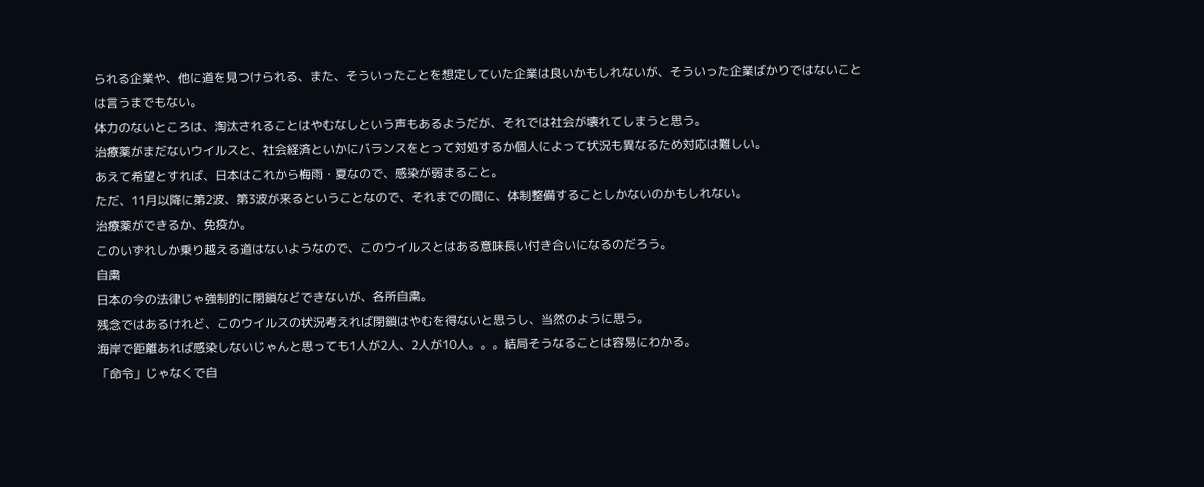られる企業や、他に道を見つけられる、また、そういったことを想定していた企業は良いかもしれないが、そういった企業ばかりではないことは言うまでもない。
体力のないところは、淘汰されることはやむなしという声もあるようだが、それでは社会が壊れてしまうと思う。
治療薬がまだないウイルスと、社会経済といかにバランスをとって対処するか個人によって状況も異なるため対応は難しい。
あえて希望とすれば、日本はこれから梅雨・夏なので、感染が弱まること。
ただ、11月以降に第2波、第3波が来るということなので、それまでの間に、体制整備することしかないのかもしれない。
治療薬ができるか、免疫か。
このいずれしか乗り越える道はないようなので、このウイルスとはある意味長い付き合いになるのだろう。
自粛
日本の今の法律じゃ強制的に閉鎖などできないが、各所自粛。
残念ではあるけれど、このウイルスの状況考えれば閉鎖はやむを得ないと思うし、当然のように思う。
海岸で距離あれば感染しないじゃんと思っても1人が2人、2人が10人。。。結局そうなることは容易にわかる。
「命令」じゃなくで自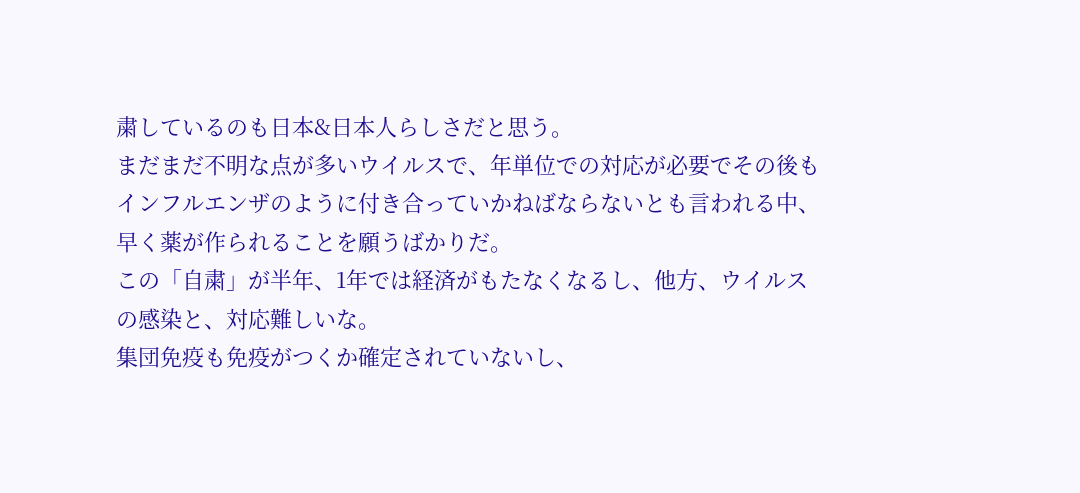粛しているのも日本&日本人らしさだと思う。
まだまだ不明な点が多いウイルスで、年単位での対応が必要でその後もインフルエンザのように付き合っていかねばならないとも言われる中、早く薬が作られることを願うばかりだ。
この「自粛」が半年、1年では経済がもたなくなるし、他方、ウイルスの感染と、対応難しいな。
集団免疫も免疫がつくか確定されていないし、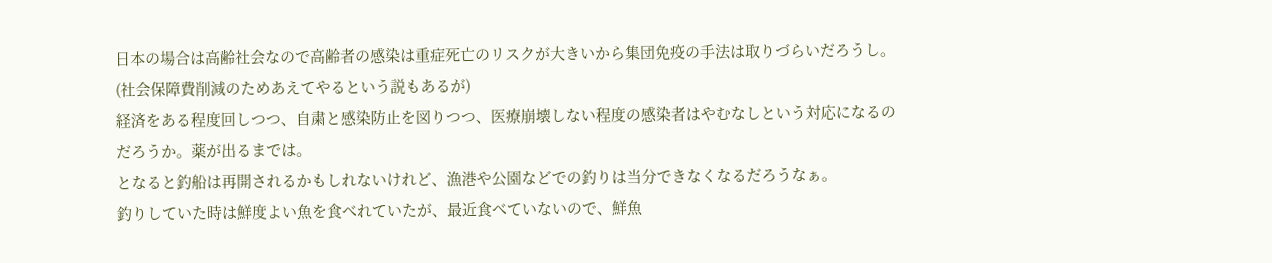日本の場合は高齢社会なので高齢者の感染は重症死亡のリスクが大きいから集団免疫の手法は取りづらいだろうし。
(社会保障費削減のためあえてやるという説もあるが)
経済をある程度回しつつ、自粛と感染防止を図りつつ、医療崩壊しない程度の感染者はやむなしという対応になるのだろうか。薬が出るまでは。
となると釣船は再開されるかもしれないけれど、漁港や公園などでの釣りは当分できなくなるだろうなぁ。
釣りしていた時は鮮度よい魚を食べれていたが、最近食べていないので、鮮魚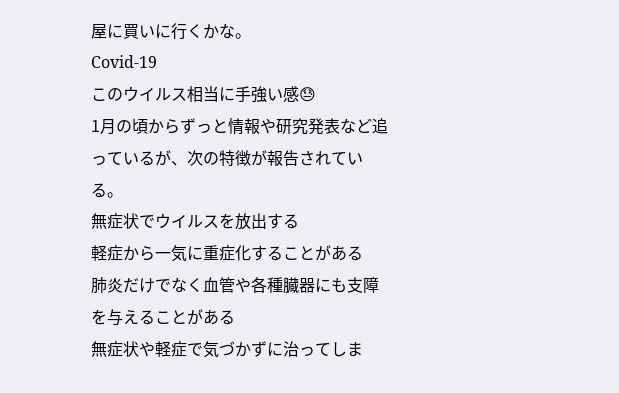屋に買いに行くかな。
Covid-19
このウイルス相当に手強い感😓
1月の頃からずっと情報や研究発表など追っているが、次の特徴が報告されている。
無症状でウイルスを放出する
軽症から一気に重症化することがある
肺炎だけでなく血管や各種臓器にも支障を与えることがある
無症状や軽症で気づかずに治ってしま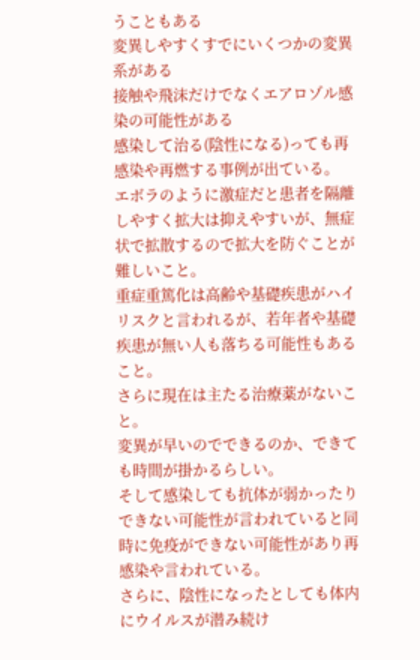うこともある
変異しやすくすでにいくつかの変異系がある
接触や飛沫だけでなくエアロゾル感染の可能性がある
感染して治る(陰性になる)っても再感染や再燃する事例が出ている。
エボラのように激症だと患者を隔離しやすく拡大は抑えやすいが、無症状で拡散するので拡大を防ぐことが難しいこと。
重症重篤化は高齢や基礎疾患がハイリスクと言われるが、若年者や基礎疾患が無い人も落ちる可能性もあること。
さらに現在は主たる治療薬がないこと。
変異が早いのでできるのか、できても時間が掛かるらしい。
そして感染しても抗体が弱かったりできない可能性が言われていると同時に免疫ができない可能性があり再感染や言われている。
さらに、陰性になったとしても体内にウイルスが潜み続け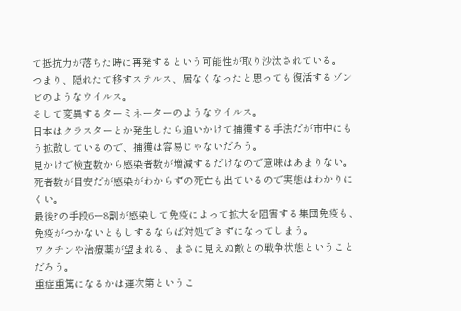て抵抗力が落ちた時に再発するという可能性が取り沙汰されている。
つまり、隠れたて移すステルス、居なくなったと思っても復活するゾンビのようなウイルス。
そして変異するターミネーターのようなウイルス。
日本はクラスターとか発生したら追いかけて捕獲する手法だが市中にもう拡散しているので、捕獲は容易じゃないだろう。
見かけで検査数から感染者数が増減するだけなので意味はあまりない。
死者数が目安だが感染がわからずの死亡も出ているので実態はわかりにくい。
最後?の手段6ー8割が感染して免疫によって拡大を阻害する集団免疫も、免疫がつかないともしするならば対処できずになってしまう。
ワクチンや治療薬が望まれる、まさに見えぬ敵との戦争状態ということだろう。
重症重篤になるかは運次第というこ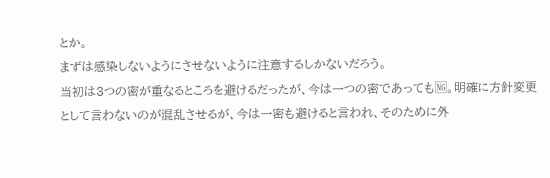とか。
まずは感染しないようにさせないように注意するしかないだろう。
当初は3つの密が重なるところを避けるだったが、今は一つの密であっても🆖。明確に方針変更として言わないのが混乱させるが、今は一密も避けると言われ、そのために外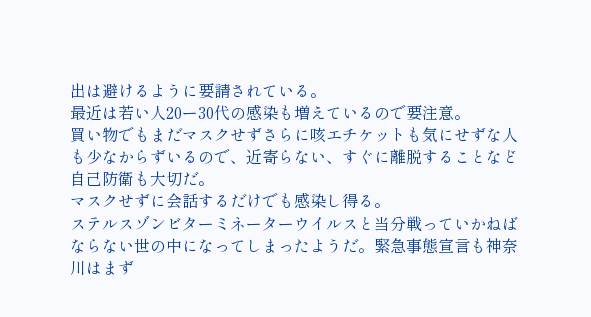出は避けるように要請されている。
最近は若い人20ー30代の感染も増えているので要注意。
買い物でもまだマスクせずさらに咳エチケットも気にせずな人も少なからずいるので、近寄らない、すぐに離脱することなど自己防衛も大切だ。
マスクせずに会話するだけでも感染し得る。
ステルスゾンビターミネーターウイルスと当分戦っていかねばならない世の中になってしまったようだ。緊急事態宣言も神奈川はまず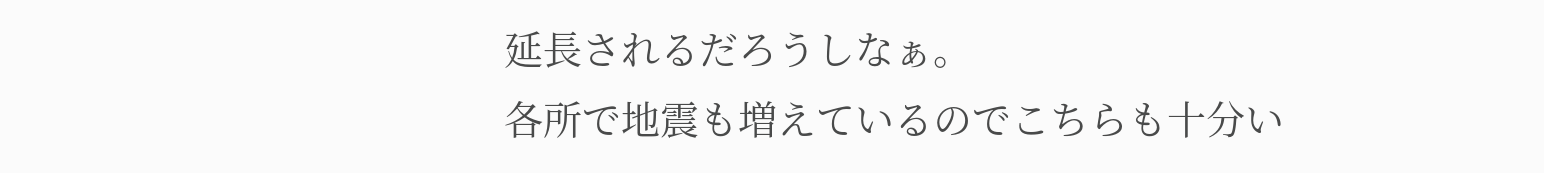延長されるだろうしなぁ。
各所で地震も増えているのでこちらも十分い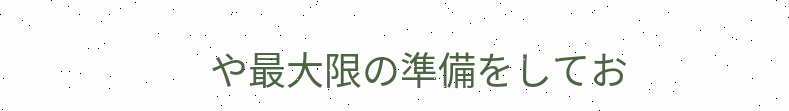や最大限の準備をしてお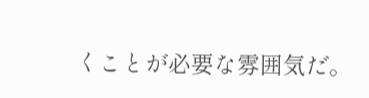くことが必要な雰囲気だ。